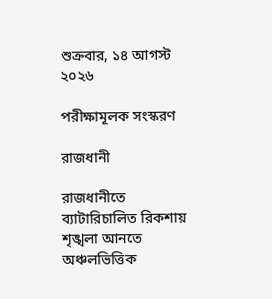শুক্রবার, ১৪ আগস্ট ২০২৬

পরীক্ষামূলক সংস্করণ

রাজধানী

রাজধানীতে ব্যাটারিচালিত রিকশায় শৃঙ্খলা আনতে অঞ্চলভিত্তিক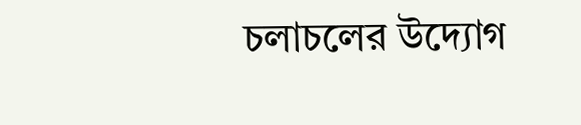চলাচলের উদ্যোগ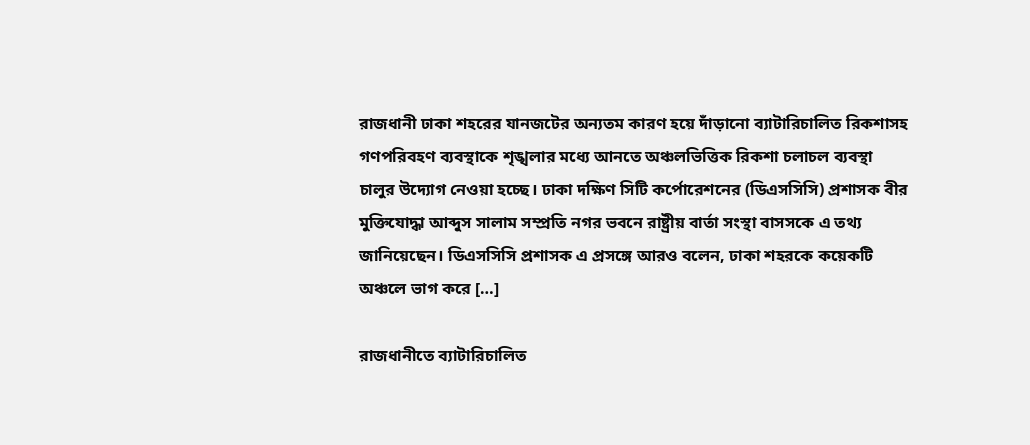রাজধানী ঢাকা শহরের যানজটের অন্যতম কারণ হয়ে দাঁড়ানো ব্যাটারিচালিত রিকশাসহ গণপরিবহণ ব্যবস্থাকে শৃঙ্খলার মধ্যে আনতে অঞ্চলভিত্তিক রিকশা চলাচল ব্যবস্থা চালুর উদ্যোগ নেওয়া হচ্ছে। ঢাকা দক্ষিণ সিটি কর্পোরেশনের (ডিএসসিসি) প্রশাসক বীর মুক্তিযোদ্ধা আব্দুস সালাম সম্প্রতি নগর ভবনে রাষ্ট্রীয় বার্তা সংস্থা বাসসকে এ তথ্য জানিয়েছেন। ডিএসসিসি প্রশাসক এ প্রসঙ্গে আরও বলেন, ঢাকা শহরকে কয়েকটি অঞ্চলে ভাগ করে […]

রাজধানীতে ব্যাটারিচালিত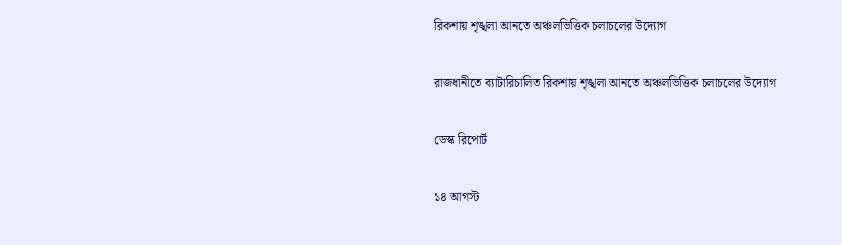রিকশায় শৃঙ্খলা আনতে অঞ্চলভিত্তিক চলাচলের উদ্যোগ

রাজধানীতে ব্যাটারিচালিত রিকশায় শৃঙ্খলা আনতে অঞ্চলভিত্তিক চলাচলের উদ্যোগ

ডেস্ক রিপোর্ট

১৪ আগস্ট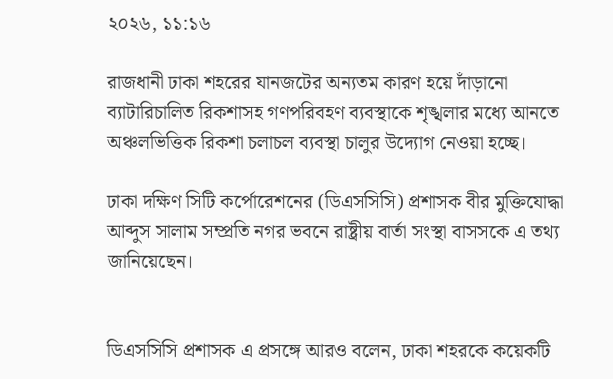২০২৬, ১১:১৬

রাজধানী ঢাকা শহরের যানজটের অন্যতম কারণ হয়ে দাঁড়ানো ব্যাটারিচালিত রিকশাসহ গণপরিবহণ ব্যবস্থাকে শৃঙ্খলার মধ্যে আনতে অঞ্চলভিত্তিক রিকশা চলাচল ব্যবস্থা চালুর উদ্যোগ নেওয়া হচ্ছে।

ঢাকা দক্ষিণ সিটি কর্পোরেশনের (ডিএসসিসি) প্রশাসক বীর মুক্তিযোদ্ধা আব্দুস সালাম সম্প্রতি নগর ভবনে রাষ্ট্রীয় বার্তা সংস্থা বাসসকে এ তথ্য জানিয়েছেন।


ডিএসসিসি প্রশাসক এ প্রসঙ্গে আরও বলেন, ঢাকা শহরকে কয়েকটি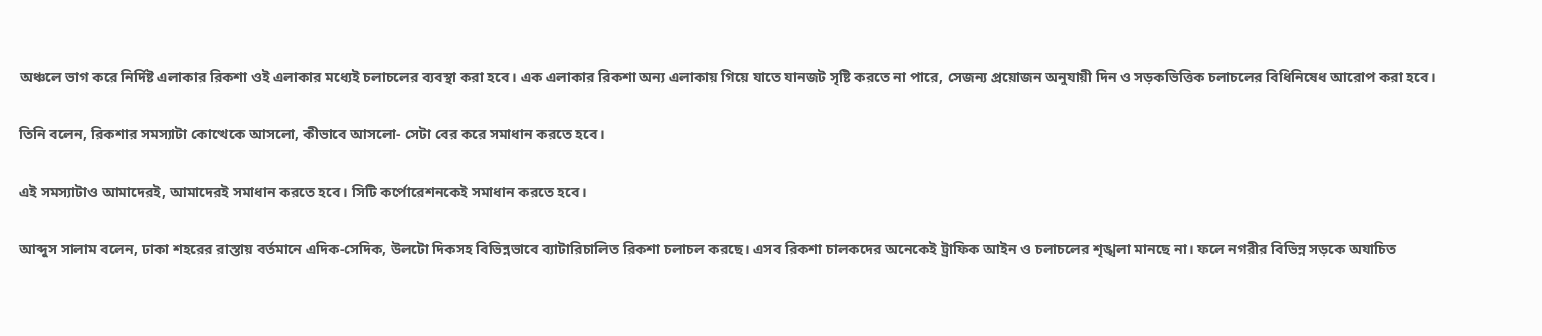অঞ্চলে ভাগ করে নির্দিষ্ট এলাকার রিকশা ওই এলাকার মধ্যেই চলাচলের ব্যবস্থা করা হবে। এক এলাকার রিকশা অন্য এলাকায় গিয়ে যাতে যানজট সৃষ্টি করতে না পারে, সেজন্য প্রয়োজন অনুযায়ী দিন ও সড়কভিত্তিক চলাচলের বিধিনিষেধ আরোপ করা হবে।

তিনি বলেন, রিকশার সমস্যাটা কোত্থেকে আসলো, কীভাবে আসলো- সেটা বের করে সমাধান করতে হবে।

এই সমস্যাটাও আমাদেরই, আমাদেরই সমাধান করতে হবে। সিটি কর্পোরেশনকেই সমাধান করতে হবে।

আব্দুস সালাম বলেন, ঢাকা শহরের রাস্তায় বর্তমানে এদিক-সেদিক, উলটো দিকসহ বিভিন্নভাবে ব্যাটারিচালিত রিকশা চলাচল করছে। এসব রিকশা চালকদের অনেকেই ট্রাফিক আইন ও চলাচলের শৃঙ্খলা মানছে না। ফলে নগরীর বিভিন্ন সড়কে অযাচিত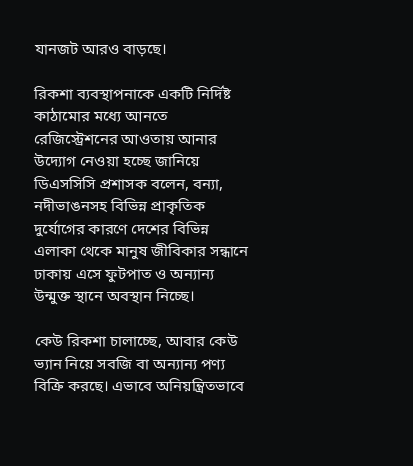যানজট আরও বাড়ছে।

রিকশা ব্যবস্থাপনাকে একটি নির্দিষ্ট কাঠামোর মধ্যে আনতে রেজিস্ট্রেশনের আওতায় আনার উদ্যোগ নেওয়া হচ্ছে জানিয়ে ডিএসসিসি প্রশাসক বলেন, বন্যা, নদীভাঙনসহ বিভিন্ন প্রাকৃতিক দুর্যোগের কারণে দেশের বিভিন্ন এলাকা থেকে মানুষ জীবিকার সন্ধানে ঢাকায় এসে ফুটপাত ও অন্যান্য উন্মুক্ত স্থানে অবস্থান নিচ্ছে।

কেউ রিকশা চালাচ্ছে, আবার কেউ ভ্যান নিয়ে সবজি বা অন্যান্য পণ্য বিক্রি করছে। এভাবে অনিয়ন্ত্রিতভাবে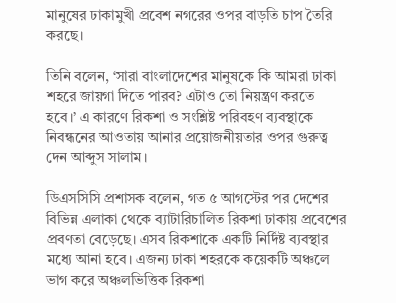মানুষের ঢাকামুখী প্রবেশ নগরের ওপর বাড়তি চাপ তৈরি করছে।

তিনি বলেন, ‘সারা বাংলাদেশের মানুষকে কি আমরা ঢাকা শহরে জায়গা দিতে পারব? এটাও তো নিয়ন্ত্রণ করতে হবে।’ এ কারণে রিকশা ও সংশ্লিষ্ট পরিবহণ ব্যবস্থাকে নিবন্ধনের আওতায় আনার প্রয়োজনীয়তার ওপর গুরুত্ব দেন আব্দুস সালাম।

ডিএসসিসি প্রশাসক বলেন, গত ৫ আগস্টের পর দেশের বিভিন্ন এলাকা থেকে ব্যাটারিচালিত রিকশা ঢাকায় প্রবেশের প্রবণতা বেড়েছে। এসব রিকশাকে একটি নির্দিষ্ট ব্যবস্থার মধ্যে আনা হবে। এজন্য ঢাকা শহরকে কয়েকটি অঞ্চলে ভাগ করে অঞ্চলভিত্তিক রিকশা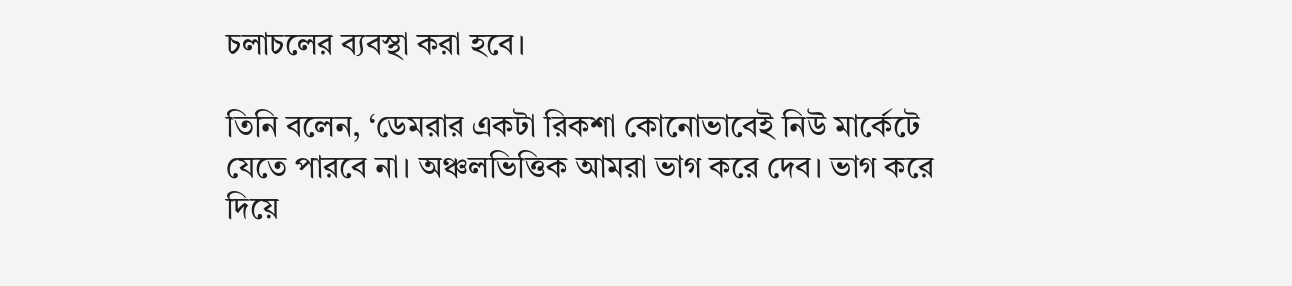চলাচলের ব্যবস্থা করা হবে।

তিনি বলেন, ‘ডেমরার একটা রিকশা কোনোভাবেই নিউ মার্কেটে যেতে পারবে না। অঞ্চলভিত্তিক আমরা ভাগ করে দেব। ভাগ করে দিয়ে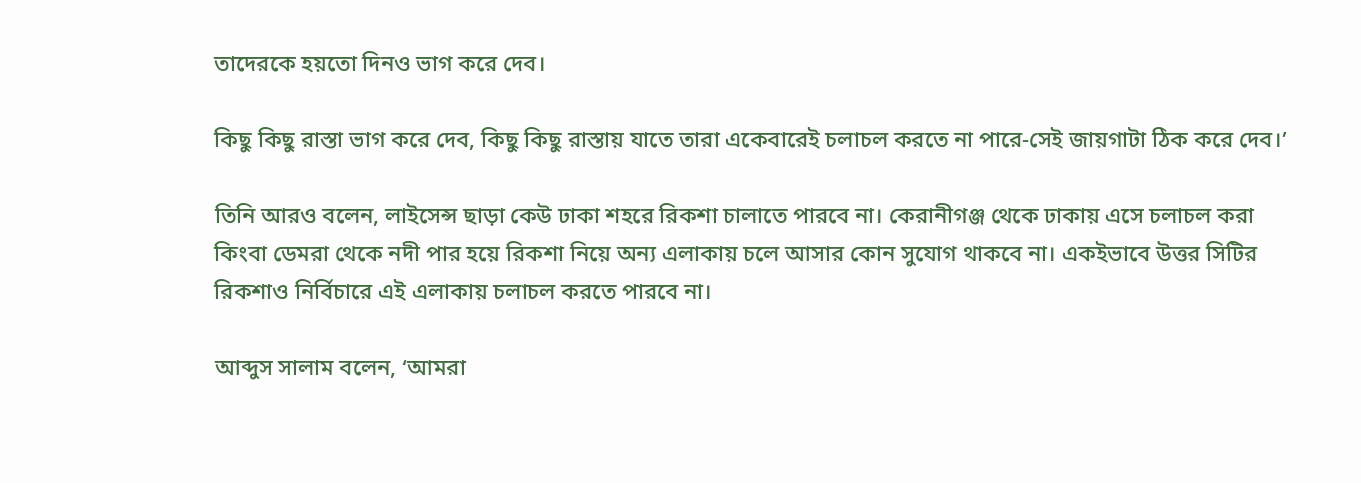তাদেরকে হয়তো দিনও ভাগ করে দেব।

কিছু কিছু রাস্তা ভাগ করে দেব, কিছু কিছু রাস্তায় যাতে তারা একেবারেই চলাচল করতে না পারে-সেই জায়গাটা ঠিক করে দেব।’

তিনি আরও বলেন, লাইসেন্স ছাড়া কেউ ঢাকা শহরে রিকশা চালাতে পারবে না। কেরানীগঞ্জ থেকে ঢাকায় এসে চলাচল করা কিংবা ডেমরা থেকে নদী পার হয়ে রিকশা নিয়ে অন্য এলাকায় চলে আসার কোন সুযোগ থাকবে না। একইভাবে উত্তর সিটির রিকশাও নির্বিচারে এই এলাকায় চলাচল করতে পারবে না।

আব্দুস সালাম বলেন, ‘আমরা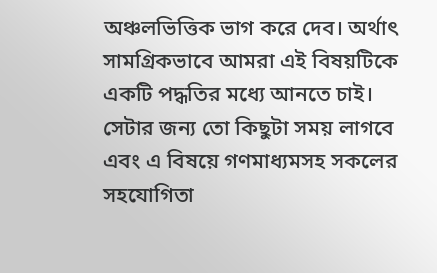অঞ্চলভিত্তিক ভাগ করে দেব। অর্থাৎ সামগ্রিকভাবে আমরা এই বিষয়টিকে একটি পদ্ধতির মধ্যে আনতে চাই। সেটার জন্য তো কিছুটা সময় লাগবে এবং এ বিষয়ে গণমাধ্যমসহ সকলের সহযোগিতা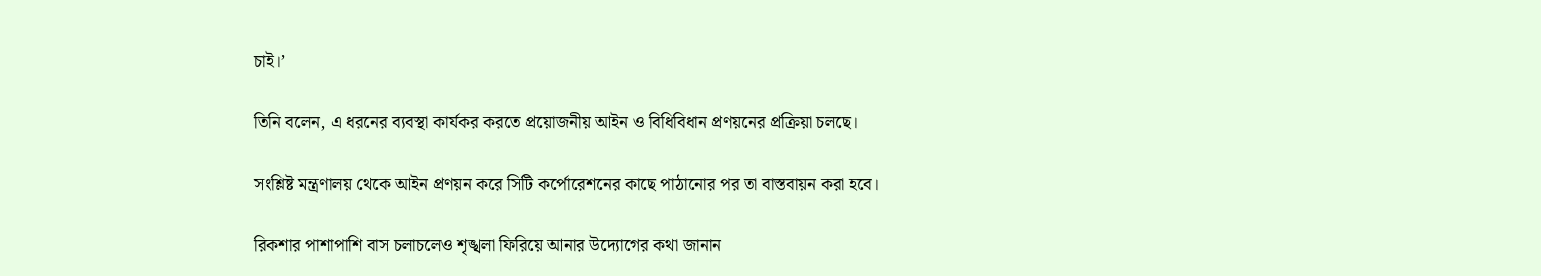চাই।’

তিনি বলেন, এ ধরনের ব্যবস্থা কার্যকর করতে প্রয়োজনীয় আইন ও বিধিবিধান প্রণয়নের প্রক্রিয়া চলছে।

সংশ্লিষ্ট মন্ত্রণালয় থেকে আইন প্রণয়ন করে সিটি কর্পোরেশনের কাছে পাঠানোর পর তা বাস্তবায়ন করা হবে।

রিকশার পাশাপাশি বাস চলাচলেও শৃঙ্খলা ফিরিয়ে আনার উদ্যোগের কথা জানান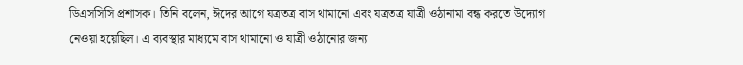ডিএসসিসি প্রশাসক। তিনি বলেন, ঈদের আগে যত্রতত্র বাস থামানো এবং যত্রতত্র যাত্রী ওঠানামা বন্ধ করতে উদ্যোগ নেওয়া হয়েছিল। এ ব্যবস্থার মাধ্যমে বাস থামানো ও যাত্রী ওঠানোর জন্য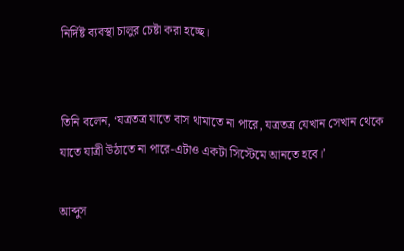নির্দিষ্ট ব্যবস্থা চালুর চেষ্টা করা হচ্ছে।


তিনি বলেন, ‘যত্রতত্র যাতে বাস থামাতে না পারে, যত্রতত্র যেখান সেখান থেকে যাতে যাত্রী উঠাতে না পারে-এটাও একটা সিস্টেমে আনতে হবে।’

আব্দুস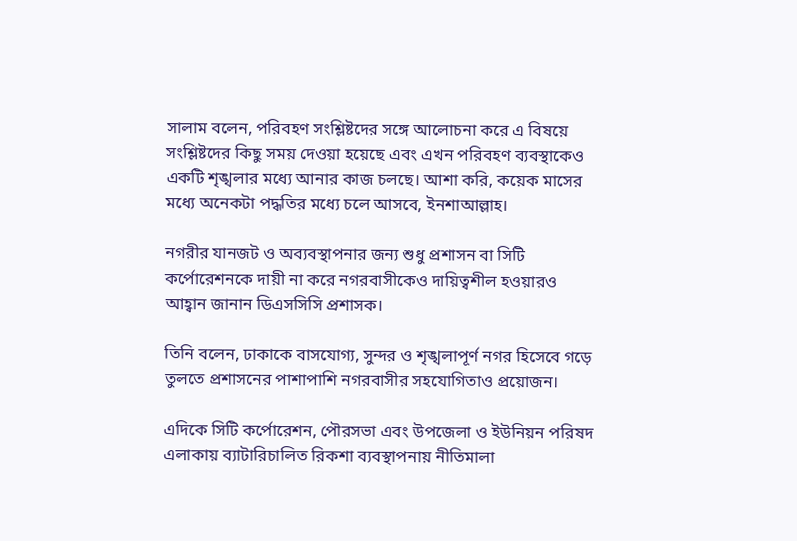সালাম বলেন, পরিবহণ সংশ্লিষ্টদের সঙ্গে আলোচনা করে এ বিষয়ে সংশ্লিষ্টদের কিছু সময় দেওয়া হয়েছে এবং এখন পরিবহণ ব্যবস্থাকেও একটি শৃঙ্খলার মধ্যে আনার কাজ চলছে। আশা করি, কয়েক মাসের মধ্যে অনেকটা পদ্ধতির মধ্যে চলে আসবে, ইনশাআল্লাহ।

নগরীর যানজট ও অব্যবস্থাপনার জন্য শুধু প্রশাসন বা সিটি কর্পোরেশনকে দায়ী না করে নগরবাসীকেও দায়িত্বশীল হওয়ারও আহ্বান জানান ডিএসসিসি প্রশাসক।

তিনি বলেন, ঢাকাকে বাসযোগ্য, সুন্দর ও শৃঙ্খলাপূর্ণ নগর হিসেবে গড়ে তুলতে প্রশাসনের পাশাপাশি নগরবাসীর সহযোগিতাও প্রয়োজন।

এদিকে সিটি কর্পোরেশন, পৌরসভা এবং উপজেলা ও ইউনিয়ন পরিষদ এলাকায় ব্যাটারিচালিত রিকশা ব্যবস্থাপনায় নীতিমালা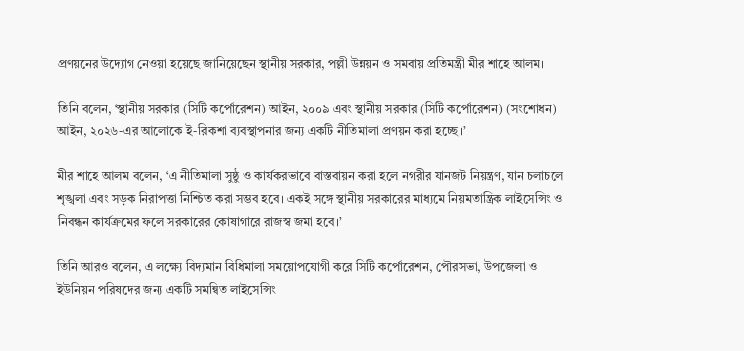প্রণয়নের উদ্যোগ নেওয়া হয়েছে জানিয়েছেন স্থানীয় সরকার, পল্লী উন্নয়ন ও সমবায় প্রতিমন্ত্রী মীর শাহে আলম।

তিনি বলেন, ‘স্থানীয় সরকার (সিটি কর্পোরেশন) আইন, ২০০৯ এবং স্থানীয় সরকার (সিটি কর্পোরেশন) (সংশোধন) আইন, ২০২৬-এর আলোকে ই-রিকশা ব্যবস্থাপনার জন্য একটি নীতিমালা প্রণয়ন করা হচ্ছে।’

মীর শাহে আলম বলেন, ‘এ নীতিমালা সুষ্ঠু ও কার্যকরভাবে বাস্তবায়ন করা হলে নগরীর যানজট নিয়ন্ত্রণ, যান চলাচলে শৃঙ্খলা এবং সড়ক নিরাপত্তা নিশ্চিত করা সম্ভব হবে। একই সঙ্গে স্থানীয় সরকারের মাধ্যমে নিয়মতান্ত্রিক লাইসেন্সিং ও নিবন্ধন কার্যক্রমের ফলে সরকারের কোষাগারে রাজস্ব জমা হবে।’

তিনি আরও বলেন, এ লক্ষ্যে বিদ্যমান বিধিমালা সময়োপযোগী করে সিটি কর্পোরেশন, পৌরসভা, উপজেলা ও ইউনিয়ন পরিষদের জন্য একটি সমন্বিত লাইসেন্সিং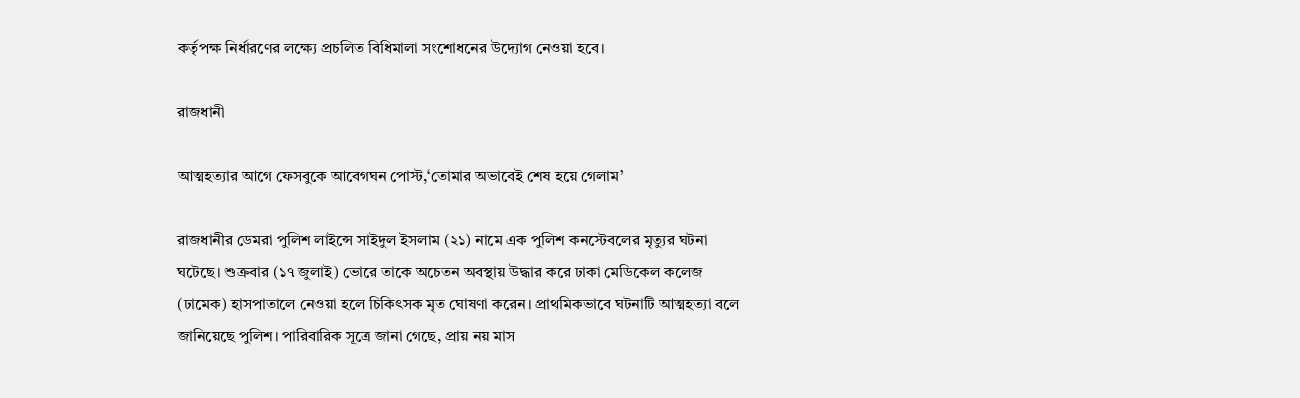কর্তৃপক্ষ নির্ধারণের লক্ষ্যে প্রচলিত বিধিমালা সংশোধনের উদ্যোগ নেওয়া হবে।

রাজধানী

আত্মহত্যার আগে ফেসবুকে আবেগঘন পোস্ট,‘তোমার অভাবেই শেষ হয়ে গেলাম’

রাজধানীর ডেমরা পুলিশ লাইন্সে সাইদুল ইসলাম (২১) নামে এক পুলিশ কনস্টেবলের মৃত্যুর ঘটনা ঘটেছে। শুক্রবার (১৭ জুলাই) ভোরে তাকে অচেতন অবস্থায় উদ্ধার করে ঢাকা মেডিকেল কলেজ (ঢামেক) হাসপাতালে নেওয়া হলে চিকিৎসক মৃত ঘোষণা করেন। প্রাথমিকভাবে ঘটনাটি আত্মহত্যা বলে জানিয়েছে পুলিশ। পারিবারিক সূত্রে জানা গেছে, প্রায় নয় মাস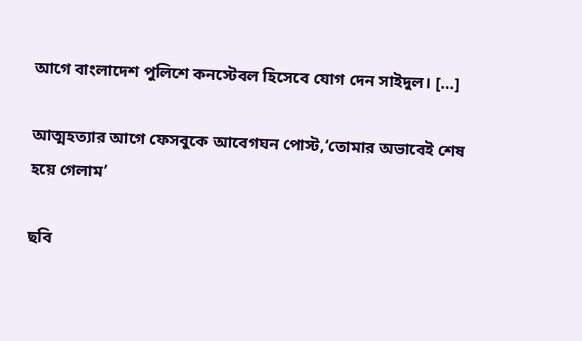আগে বাংলাদেশ পুলিশে কনস্টেবল হিসেবে যোগ দেন সাইদুল। […]

আত্মহত্যার আগে ফেসবুকে আবেগঘন পোস্ট,‘তোমার অভাবেই শেষ হয়ে গেলাম’

ছবি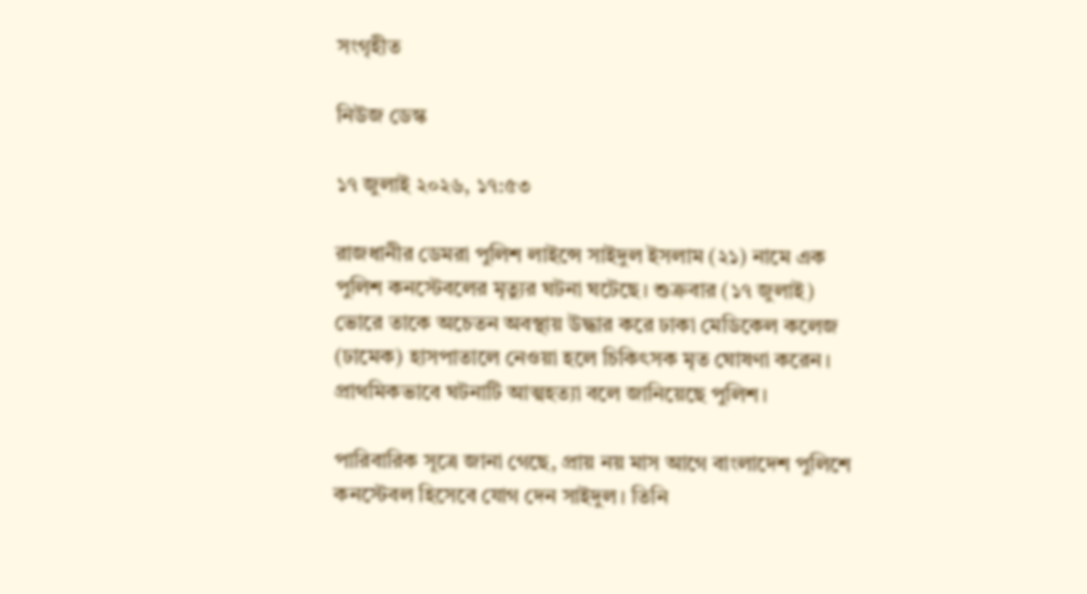সংগৃহীত

নিউজ ডেস্ক

১৭ জুলাই ২০২৬, ১৭:৫৩

রাজধানীর ডেমরা পুলিশ লাইন্সে সাইদুল ইসলাম (২১) নামে এক পুলিশ কনস্টেবলের মৃত্যুর ঘটনা ঘটেছে। শুক্রবার (১৭ জুলাই) ভোরে তাকে অচেতন অবস্থায় উদ্ধার করে ঢাকা মেডিকেল কলেজ (ঢামেক) হাসপাতালে নেওয়া হলে চিকিৎসক মৃত ঘোষণা করেন। প্রাথমিকভাবে ঘটনাটি আত্মহত্যা বলে জানিয়েছে পুলিশ।

পারিবারিক সূত্রে জানা গেছে, প্রায় নয় মাস আগে বাংলাদেশ পুলিশে কনস্টেবল হিসেবে যোগ দেন সাইদুল। তিনি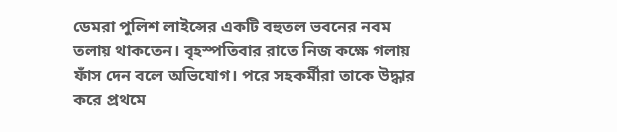ডেমরা পুলিশ লাইন্সের একটি বহুতল ভবনের নবম তলায় থাকতেন। বৃহস্পতিবার রাতে নিজ কক্ষে গলায় ফাঁস দেন বলে অভিযোগ। পরে সহকর্মীরা তাকে উদ্ধার করে প্রথমে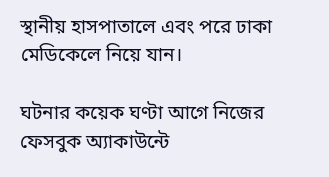স্থানীয় হাসপাতালে এবং পরে ঢাকা মেডিকেলে নিয়ে যান।

ঘটনার কয়েক ঘণ্টা আগে নিজের ফেসবুক অ্যাকাউন্টে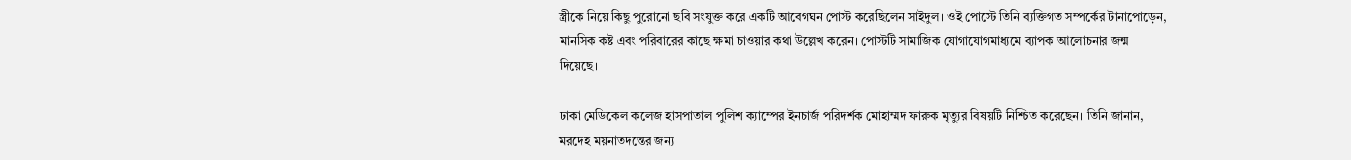স্ত্রীকে নিয়ে কিছু পুরোনো ছবি সংযুক্ত করে একটি আবেগঘন পোস্ট করেছিলেন সাইদুল। ওই পোস্টে তিনি ব্যক্তিগত সম্পর্কের টানাপোড়েন, মানসিক কষ্ট এবং পরিবারের কাছে ক্ষমা চাওয়ার কথা উল্লেখ করেন। পোস্টটি সামাজিক যোগাযোগমাধ্যমে ব্যাপক আলোচনার জন্ম দিয়েছে।

ঢাকা মেডিকেল কলেজ হাসপাতাল পুলিশ ক্যাম্পের ইনচার্জ পরিদর্শক মোহাম্মদ ফারুক মৃত্যুর বিষয়টি নিশ্চিত করেছেন। তিনি জানান, মরদেহ ময়নাতদন্তের জন্য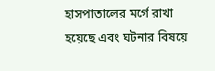হাসপাতালের মর্গে রাখা হয়েছে এবং ঘটনার বিষয়ে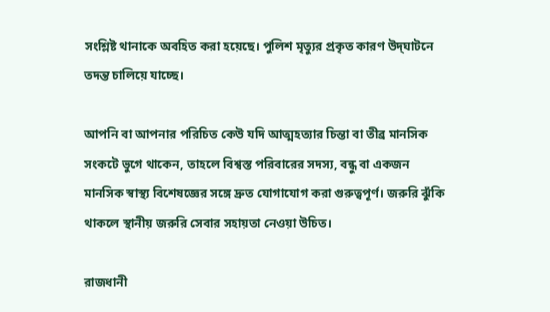সংশ্লিষ্ট থানাকে অবহিত করা হয়েছে। পুলিশ মৃত্যুর প্রকৃত কারণ উদ্‌ঘাটনে তদন্ত চালিয়ে যাচ্ছে।

আপনি বা আপনার পরিচিত কেউ যদি আত্মহত্যার চিন্তা বা তীব্র মানসিক সংকটে ভুগে থাকেন, তাহলে বিশ্বস্ত পরিবারের সদস্য, বন্ধু বা একজন মানসিক স্বাস্থ্য বিশেষজ্ঞের সঙ্গে দ্রুত যোগাযোগ করা গুরুত্বপূর্ণ। জরুরি ঝুঁকি থাকলে স্থানীয় জরুরি সেবার সহায়তা নেওয়া উচিত।

রাজধানী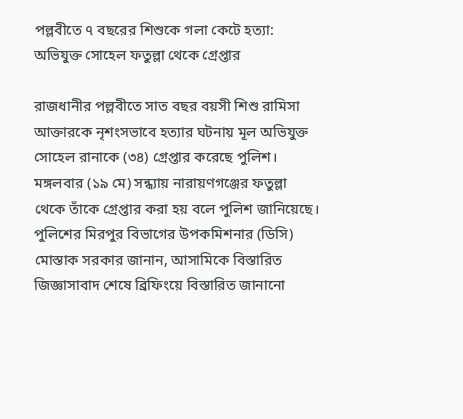পল্লবীতে ৭ বছরের শিশুকে গলা কেটে হত্যা: অভিযুক্ত সোহেল ফতুল্লা থেকে গ্রেপ্তার

রাজধানীর পল্লবীতে সাত বছর বয়সী শিশু রামিসা আক্তারকে নৃশংসভাবে হত্যার ঘটনায় মূল অভিযুক্ত সোহেল রানাকে (৩৪) গ্রেপ্তার করেছে পুলিশ। মঙ্গলবার (১৯ মে) সন্ধ্যায় নারায়ণগঞ্জের ফতুল্লা থেকে তাঁকে গ্রেপ্তার করা হয় বলে পুলিশ জানিয়েছে। পুলিশের মিরপুর বিভাগের উপকমিশনার (ডিসি) মোস্তাক সরকার জানান, আসামিকে বিস্তারিত জিজ্ঞাসাবাদ শেষে ব্রিফিংয়ে বিস্তারিত জানানো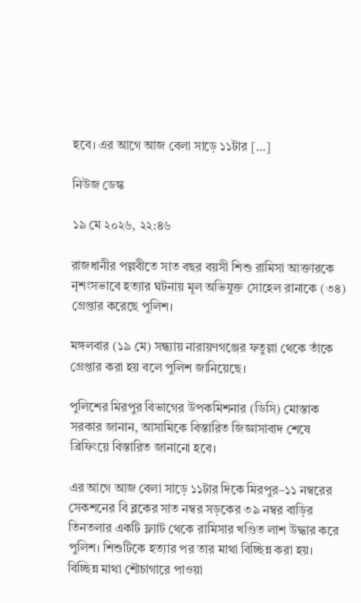হবে। এর আগে আজ বেলা সাড়ে ১১টার […]

নিউজ ডেস্ক

১৯ মে ২০২৬, ২২:৪৬

রাজধানীর পল্লবীতে সাত বছর বয়সী শিশু রামিসা আক্তারকে নৃশংসভাবে হত্যার ঘটনায় মূল অভিযুক্ত সোহেল রানাকে (৩৪) গ্রেপ্তার করেছে পুলিশ।

মঙ্গলবার (১৯ মে) সন্ধ্যায় নারায়ণগঞ্জের ফতুল্লা থেকে তাঁকে গ্রেপ্তার করা হয় বলে পুলিশ জানিয়েছে।

পুলিশের মিরপুর বিভাগের উপকমিশনার (ডিসি) মোস্তাক সরকার জানান, আসামিকে বিস্তারিত জিজ্ঞাসাবাদ শেষে ব্রিফিংয়ে বিস্তারিত জানানো হবে।

এর আগে আজ বেলা সাড়ে ১১টার দিকে মিরপুর–১১ নম্বরের সেকশনের বি ব্লকের সাত নম্বর সড়কের ৩৯ নম্বর বাড়ির তিনতলার একটি ফ্ল্যাট থেকে রামিসার খণ্ডিত লাশ উদ্ধার করে পুলিশ। শিশুটিকে হত্যার পর তার মাথা বিচ্ছিন্ন করা হয়। বিচ্ছিন্ন মাথা শৌচাগারে পাওয়া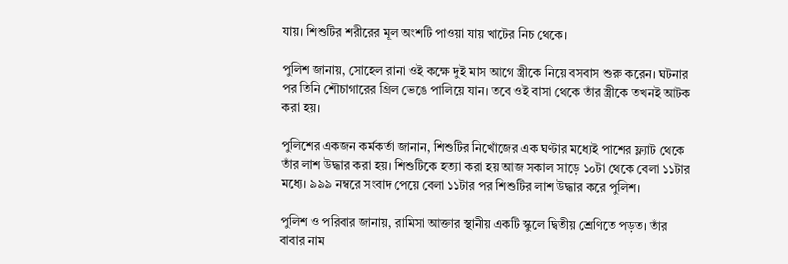যায়। শিশুটির শরীরের মূল অংশটি পাওয়া যায় খাটের নিচ থেকে।

পুলিশ জানায়, সোহেল রানা ওই কক্ষে দুই মাস আগে স্ত্রীকে নিয়ে বসবাস শুরু করেন। ঘটনার পর তিনি শৌচাগারের গ্রিল ভেঙে পালিয়ে যান। তবে ওই বাসা থেকে তাঁর স্ত্রীকে তখনই আটক করা হয়।

পুলিশের একজন কর্মকর্তা জানান, শিশুটির নিখোঁজের এক ঘণ্টার মধ্যেই পাশের ফ্ল্যাট থেকে তাঁর লাশ উদ্ধার করা হয়। শিশুটিকে হত্যা করা হয় আজ সকাল সাড়ে ১০টা থেকে বেলা ১১টার মধ্যে। ৯৯৯ নম্বরে সংবাদ পেয়ে বেলা ১১টার পর শিশুটির লাশ উদ্ধার করে পুলিশ।

পুলিশ ও পরিবার জানায়, রামিসা আক্তার স্থানীয় একটি স্কুলে দ্বিতীয় শ্রেণিতে পড়ত। তাঁর বাবার নাম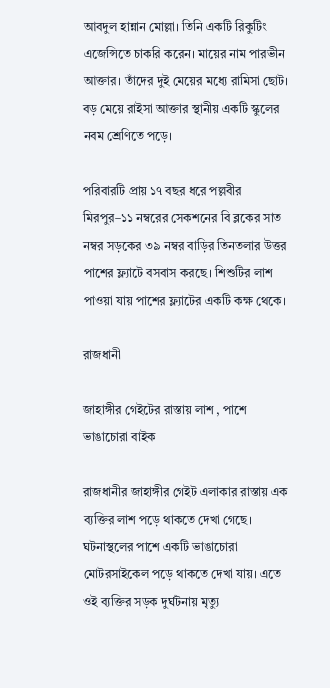আবদুল হান্নান মোল্লা। তিনি একটি রিকুটিং এজেন্সিতে চাকরি করেন। মায়ের নাম পারভীন আক্তার। তাঁদের দুই মেয়ের মধ্যে রামিসা ছোট। বড় মেয়ে রাইসা আক্তার স্থানীয় একটি স্কুলের নবম শ্রেণিতে পড়ে।

পরিবারটি প্রায় ১৭ বছর ধরে পল্লবীর মিরপুর–১১ নম্বরের সেকশনের বি ব্লকের সাত নম্বর সড়কের ৩৯ নম্বর বাড়ির তিনতলার উত্তর
পাশের ফ্ল্যাটে বসবাস করছে। শিশুটির লাশ পাওয়া যায় পাশের ফ্ল্যাটের একটি কক্ষ থেকে।

রাজধানী

জাহাঙ্গীর গেইটের রাস্তায় লাশ , পাশে ভাঙাচোরা বাইক

রাজধানীর জাহাঙ্গীর গেইট এলাকার রাস্তায় এক ব্যক্তির লাশ পড়ে থাকতে দেখা গেছে। ঘটনাস্থলের পাশে একটি ভাঙাচোরা মোটরসাইকেল পড়ে থাকতে দেখা যায়। এতে ওই ব্যক্তির সড়ক দুর্ঘটনায় মৃত্যু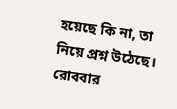হয়েছে কি না, তা নিয়ে প্রশ্ন উঠেছে। রোববার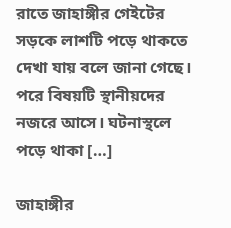রাতে জাহাঙ্গীর গেইটের সড়কে লাশটি পড়ে থাকতে দেখা যায় বলে জানা গেছে। পরে বিষয়টি স্থানীয়দের নজরে আসে। ঘটনাস্থলে পড়ে থাকা […]

জাহাঙ্গীর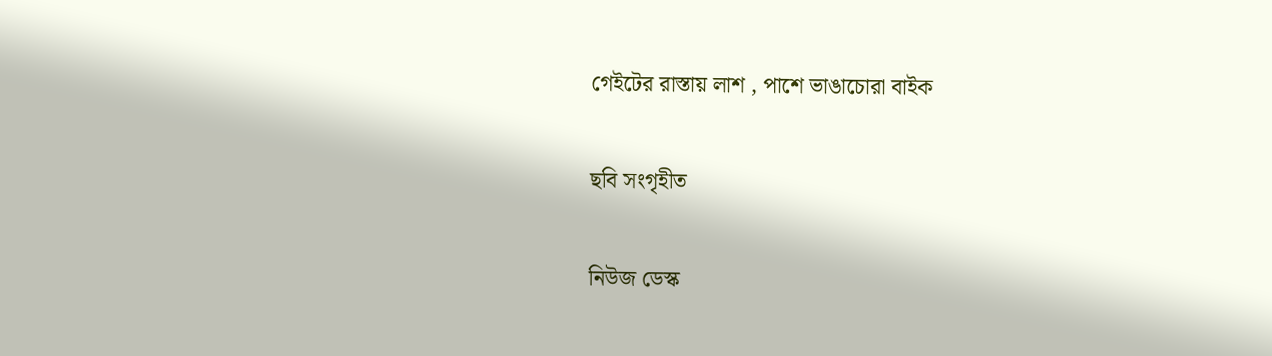গেইটের রাস্তায় লাশ , পাশে ভাঙাচোরা বাইক

ছবি সংগৃহীত

নিউজ ডেস্ক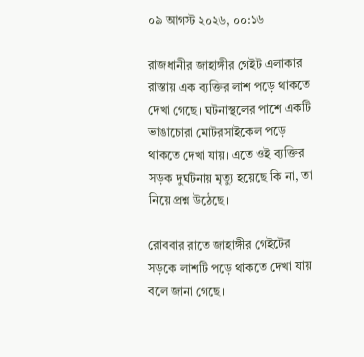০৯ আগস্ট ২০২৬, ০০:১৬

রাজধানীর জাহাঙ্গীর গেইট এলাকার রাস্তায় এক ব্যক্তির লাশ পড়ে থাকতে দেখা গেছে। ঘটনাস্থলের পাশে একটি ভাঙাচোরা মোটরসাইকেল পড়ে থাকতে দেখা যায়। এতে ওই ব্যক্তির সড়ক দুর্ঘটনায় মৃত্যু হয়েছে কি না, তা নিয়ে প্রশ্ন উঠেছে।

রোববার রাতে জাহাঙ্গীর গেইটের সড়কে লাশটি পড়ে থাকতে দেখা যায় বলে জানা গেছে।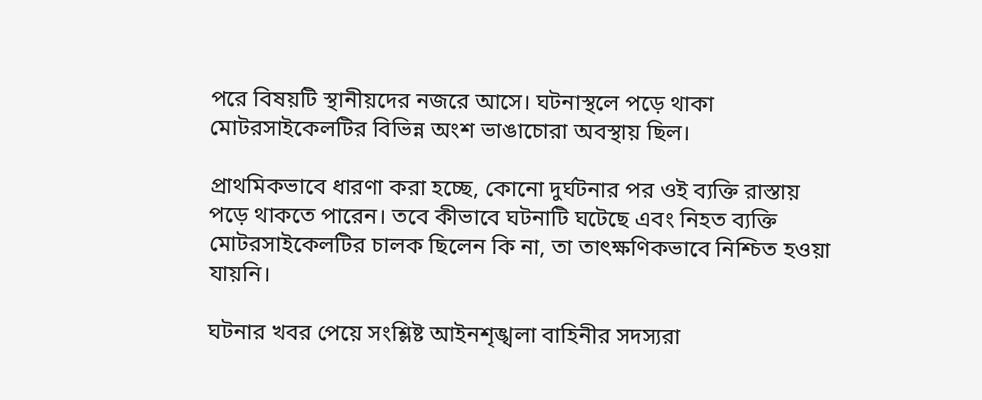পরে বিষয়টি স্থানীয়দের নজরে আসে। ঘটনাস্থলে পড়ে থাকা মোটরসাইকেলটির বিভিন্ন অংশ ভাঙাচোরা অবস্থায় ছিল।

প্রাথমিকভাবে ধারণা করা হচ্ছে, কোনো দুর্ঘটনার পর ওই ব্যক্তি রাস্তায় পড়ে থাকতে পারেন। তবে কীভাবে ঘটনাটি ঘটেছে এবং নিহত ব্যক্তি মোটরসাইকেলটির চালক ছিলেন কি না, তা তাৎক্ষণিকভাবে নিশ্চিত হওয়া যায়নি।

ঘটনার খবর পেয়ে সংশ্লিষ্ট আইনশৃঙ্খলা বাহিনীর সদস্যরা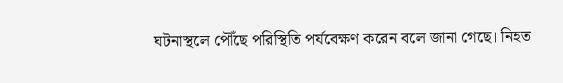ঘটনাস্থলে পৌঁছে পরিস্থিতি পর্যবেক্ষণ করেন বলে জানা গেছে। নিহত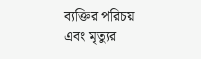ব্যক্তির পরিচয় এবং মৃত্যুর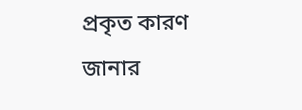প্রকৃত কারণ জানার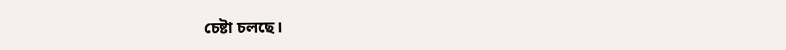চেষ্টা চলছে।